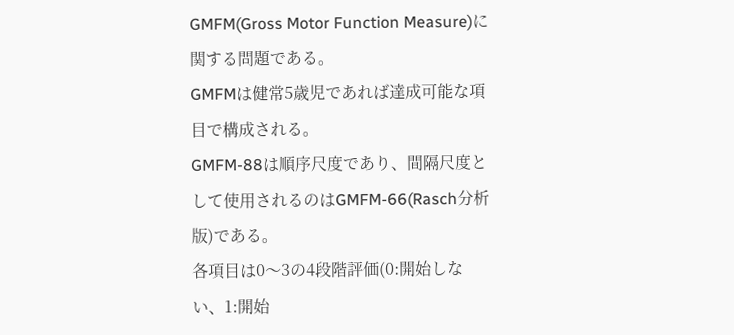GMFM(Gross Motor Function Measure)に関する問題である。
GMFMは健常5歳児であれば達成可能な項目で構成される。
GMFM-88は順序尺度であり、間隔尺度として使用されるのはGMFM-66(Rasch分析版)である。
各項目は0〜3の4段階評価(0:開始しない、1:開始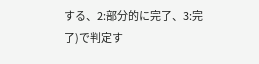する、2:部分的に完了、3:完了)で判定す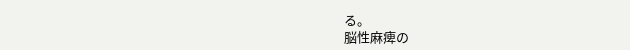る。
脳性麻痺の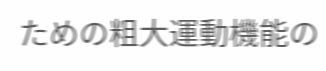ための粗大運動機能の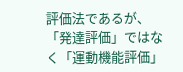評価法であるが、「発達評価」ではなく「運動機能評価」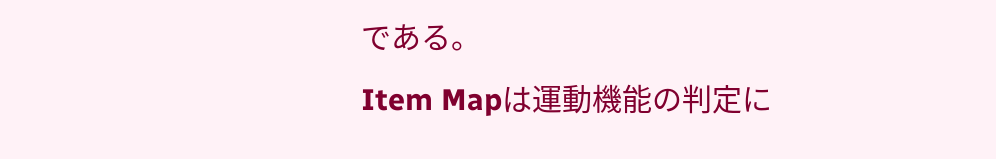である。
Item Mapは運動機能の判定に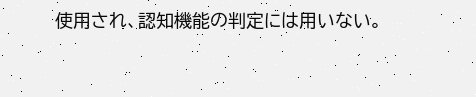使用され、認知機能の判定には用いない。